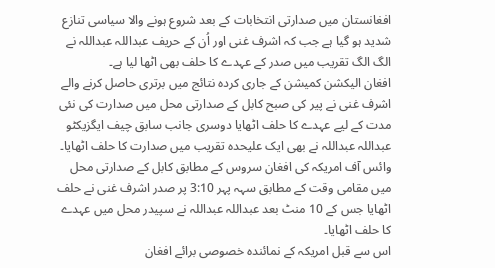افغانستان میں صدارتی انتخابات کے بعد شروع ہونے والا سیاسی تنازع شدید ہو گیا ہے جب کہ اشرف غنی اور اُن کے حریف عبداللہ عبداللہ نے الگ الگ تقریب میں صدر کے عہدے کا حلف بھی اٹھا لیا ہے۔
افغان الیکشن کمیشن کے جاری کردہ نتائج میں برتری حاصل کرنے والے اشرف غنی نے پیر کی صبح کابل کے صدارتی محل میں صدارت کی نئی مدت کے لیے عہدے کا حلف اٹھایا دوسری جانب سابق چیف ایگزیکٹو عبداللہ عبداللہ نے بھی ایک علیحدہ تقریب میں صدارت کا حلف اٹھایا۔
وائس آف امریکہ کی افغان سروس کے مطابق کابل کے صدارتی محل میں مقامی وقت کے مطابق سہہ پہر 3:10 پر صدر اشرف غنی نے حلف اٹھایا جس کے 10 منٹ بعد عبداللہ عبداللہ نے سپیدر محل میں عہدے کا حلف اٹھایا۔
اس سے قبل امریکہ کے نمائندہ خصوصی برائے افغان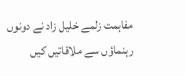مفاہمت زلمے خلیل زاد نے دونوں رہنماؤں سے ملاقاتیں کیں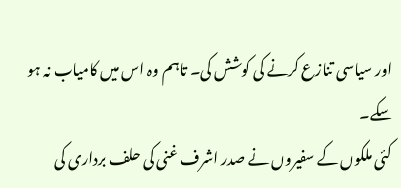اور سیاسی تنازع کرنے کی کوشش کی۔ تاہم وہ اس میں کامیاب نہ ہو سکے۔
کئی ملکوں کے سفیروں نے صدر اشرف غنی کی حلف برداری کی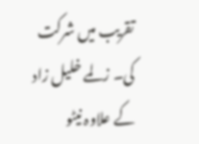تقریب میں شرکت کی۔ زلمے خلیل زاد کے علاوہ نیٹو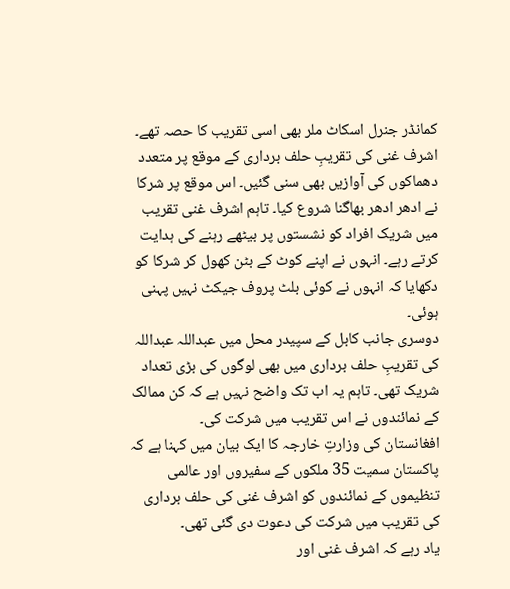کمانڈر جنرل اسکاٹ ملر بھی اسی تقریب کا حصہ تھے۔
اشرف غنی کی تقریبِ حلف برداری کے موقع پر متعدد دھماکوں کی آوازیں بھی سنی گئیں۔ اس موقع پر شرکا نے ادھر ادھر بھاگنا شروع کیا۔ تاہم اشرف غنی تقریب میں شریک افراد کو نشستوں پر بیٹھے رہنے کی ہدایت کرتے رہے۔ انہوں نے اپنے کوٹ کے بٹن کھول کر شرکا کو دکھایا کہ انہوں نے کوئی بلٹ پروف جیکٹ نہیں پہنی ہوئی۔
دوسری جانب کابل کے سپیدر محل میں عبداللہ عبداللہ کی تقریبِ حلف برداری میں بھی لوگوں کی بڑی تعداد شریک تھی۔ تاہم یہ اب تک واضح نہیں ہے کہ کن ممالک کے نمائندوں نے اس تقریب میں شرکت کی۔
افغانستان کی وزارتِ خارجہ کا ایک بیان میں کہنا ہے کہ پاکستان سمیت 35 ملکوں کے سفیروں اور عالمی تنظیموں کے نمائندوں کو اشرف غنی کی حلف برداری کی تقریب میں شرکت کی دعوت دی گئی تھی۔
یاد رہے کہ اشرف غنی اور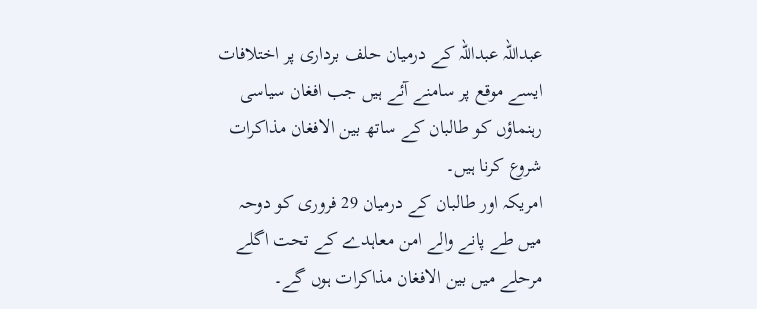عبداللہ عبداللہ کے درمیان حلف برداری پر اختلافات ایسے موقع پر سامنے آئے ہیں جب افغان سیاسی رہنماؤں کو طالبان کے ساتھ بین الافغان مذاکرات شروع کرنا ہیں۔
امریکہ اور طالبان کے درمیان 29 فروری کو دوحہ میں طے پانے والے امن معاہدے کے تحت اگلے مرحلے میں بین الافغان مذاکرات ہوں گے۔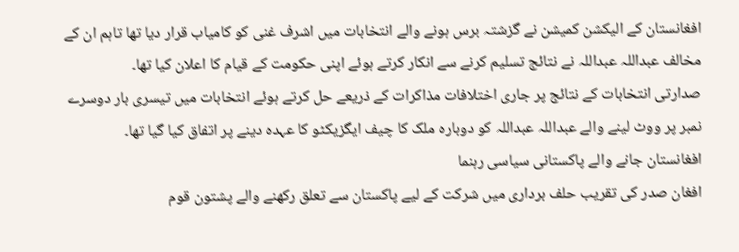افغانستان کے الیکشن کمیشن نے گزشتہ برس ہونے والے انتخابات میں اشرف غنی کو کامیاب قرار دیا تھا تاہم ان کے مخالف عبداللہ عبداللہ نے نتائج تسلیم کرنے سے انکار کرتے ہوئے اپنی حکومت کے قیام کا اعلان کیا تھا۔
صدارتی انتخابات کے نتائج پر جاری اختلافات مذاکرات کے ذریعے حل کرتے ہوئے انتخابات میں تیسری بار دوسرے نمبر پر ووٹ لینے والے عبداللہ عبداللہ کو دوبارہ ملک کا چیف ایگزیکٹو کا عہدہ دینے پر اتفاق کیا گیا تھا۔
افغانستان جانے والے پاکستانی سیاسی رہنما
افغان صدر کی تقریب حلف برداری میں شرکت کے لیے پاکستان سے تعلق رکھنے والے پشتون قوم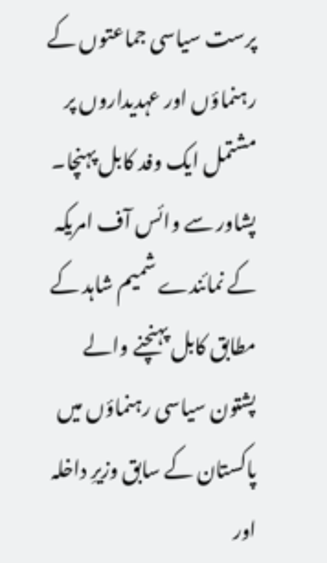پرست سیاسی جماعتوں کے رہنماؤں اور عہدیداروں پر مشتمل ایک وفد کابل پہنچا۔
پشاور سے وائس آف امریکہ کے نمائندے شمیم شاہد کے مطابق کابل پہنچنے والے پشتون سیاسی رہنماؤں میں پاکستان کے سابق وزیرِ داخلہ اور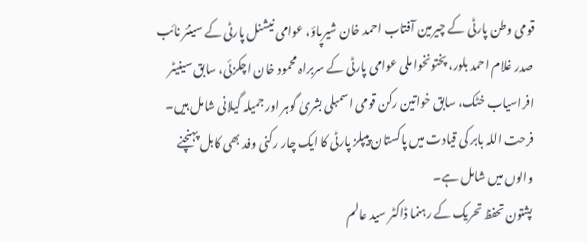قومی وطن پارٹی کے چیرمین آفتاب احمد خان شیرپاؤ، عوامی نیشنل پارٹی کے سینئر نائب صدر غلام احمد بلور، پختونخوا ملی عوامی پارٹی کے سربراہ محمود خان اچکزئی، سابق سینیٹر افراسیاب خٹک، سابق خواتین رکن قومی اسمبلی بشریٰ گوہر اور جمیلہ گیلانی شامل ہیں۔
فرحت اللہ بابر کی قیادت میں پاکستان پیپلز پارٹی کا ایک چار رکنی وفد بھی کابل پہنچنے والوں میں شامل ہے۔
پشتون تحفظ تحریک کے رہنما ڈاکٹر سید عالم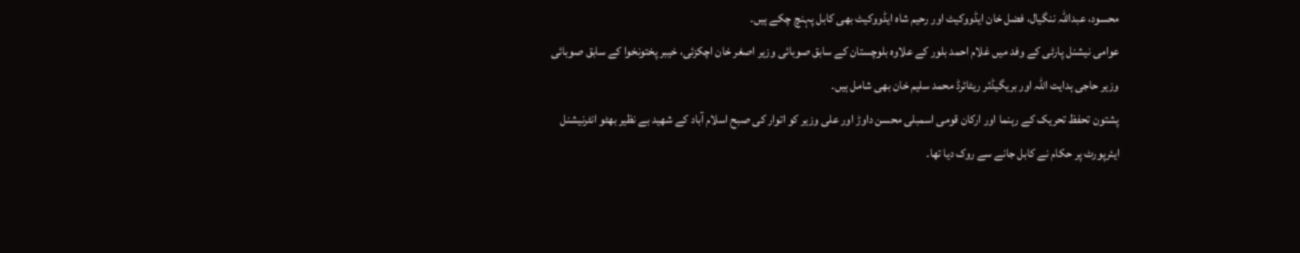محسود، عبداللہ ننگیال، فضل خان ایڈووکیٹ اور رحیم شاہ ایڈووکیٹ بھی کابل پہنچ چکے ہیں۔
عوامی نیشنل پارٹی کے وفد میں غلام احمد بلور کے علاوہ بلوچستان کے سابق صوبائی وزیر اصغر خان اچکزئی، خیبر پختونخوا کے سابق صوبائی وزیر حاجی ہدایت اللہ اور بریگیڈئر ریٹائرڈ محمد سلیم خان بھی شامل ہیں۔
پشتون تحفظ تحریک کے رہنما اور ارکان قومی اسمبلی محسن داوڑ اور علی وزیر کو اتوار کی صبح اسلام آباد کے شھید بے نظیر بھٹو انٹرنیشنل ایئرپورٹ پر حکام نے کابل جانے سے روک دیا تھا۔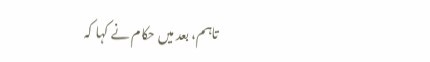تاہم، بعد میں حکام نے کہا کہ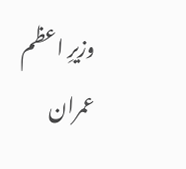وزیرِ اعظم عمران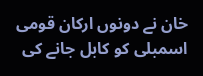خان نے دونوں ارکان قومی اسمبلی کو کابل جانے کی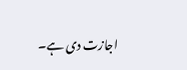اجازت دی ہے۔